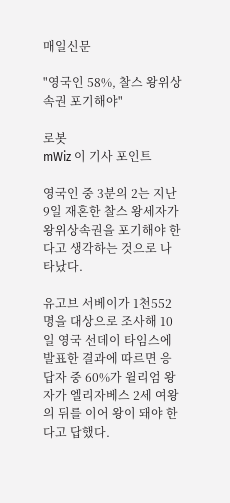매일신문

"영국인 58%, 찰스 왕위상속권 포기해야"

로봇
mWiz 이 기사 포인트

영국인 중 3분의 2는 지난 9일 재혼한 찰스 왕세자가 왕위상속권을 포기해야 한다고 생각하는 것으로 나타났다.

유고브 서베이가 1천552명을 대상으로 조사해 10일 영국 선데이 타임스에 발표한 결과에 따르면 응답자 중 60%가 윌리엄 왕자가 엘리자베스 2세 여왕의 뒤를 이어 왕이 돼야 한다고 답했다.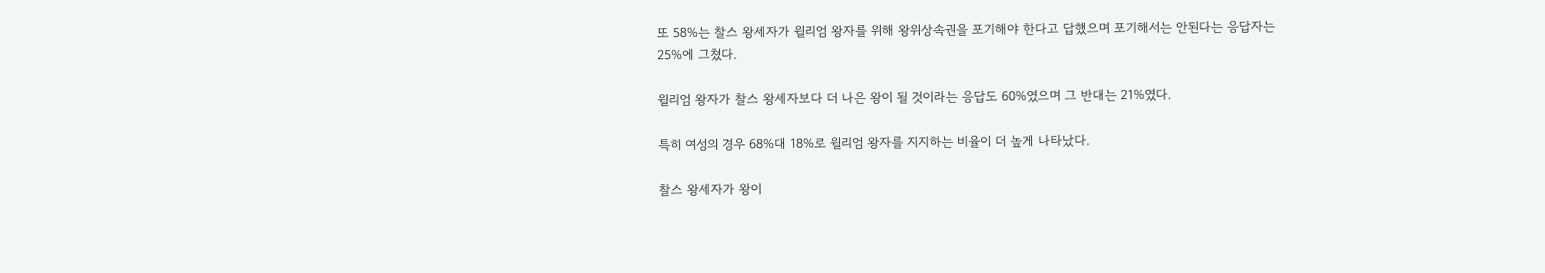또 58%는 찰스 왕세자가 윌리엄 왕자를 위해 왕위상속권을 포기해야 한다고 답했으며 포기해서는 안된다는 응답자는 25%에 그쳤다.

윌리엄 왕자가 찰스 왕세자보다 더 나은 왕이 될 것이라는 응답도 60%였으며 그 반대는 21%였다.

특히 여성의 경우 68%대 18%로 윌리엄 왕자를 지지하는 비율이 더 높게 나타났다.

찰스 왕세자가 왕이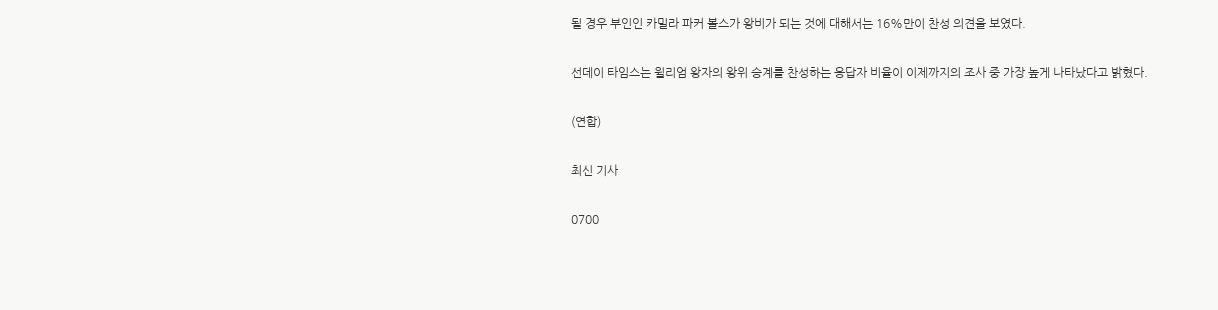될 경우 부인인 카밀라 파커 볼스가 왕비가 되는 것에 대해서는 16%만이 찬성 의견을 보였다.

선데이 타임스는 윌리엄 왕자의 왕위 승계를 찬성하는 응답자 비율이 이제까지의 조사 중 가장 높게 나타났다고 밝혔다.

(연합)

최신 기사

0700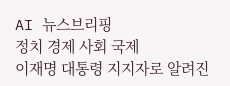AI 뉴스브리핑
정치 경제 사회 국제
이재명 대통령 지지자로 알려진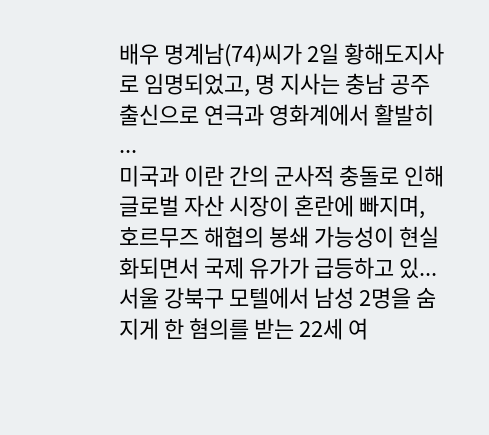배우 명계남(74)씨가 2일 황해도지사로 임명되었고, 명 지사는 충남 공주 출신으로 연극과 영화계에서 활발히 ...
미국과 이란 간의 군사적 충돌로 인해 글로벌 자산 시장이 혼란에 빠지며, 호르무즈 해협의 봉쇄 가능성이 현실화되면서 국제 유가가 급등하고 있...
서울 강북구 모텔에서 남성 2명을 숨지게 한 혐의를 받는 22세 여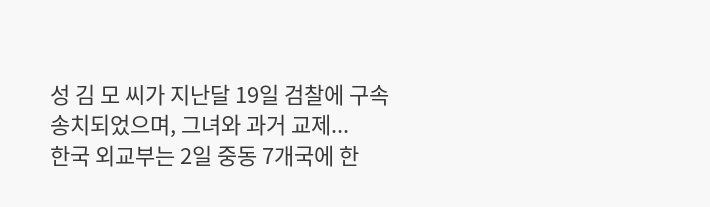성 김 모 씨가 지난달 19일 검찰에 구속 송치되었으며, 그녀와 과거 교제...
한국 외교부는 2일 중동 7개국에 한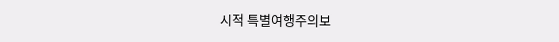시적 특별여행주의보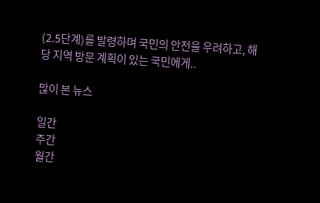(2.5단계)를 발령하며 국민의 안전을 우려하고, 해당 지역 방문 계획이 있는 국민에게..

많이 본 뉴스

일간
주간
월간